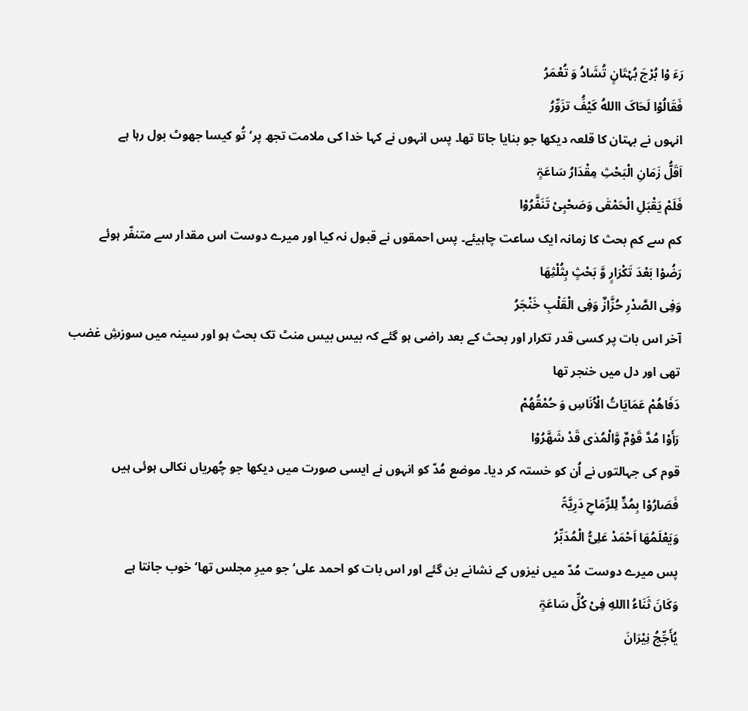رَءَ وْا بُرْجَ بُہْتَانٍ تُشَادُ وَ تُعْمَرُ
فَقَالُوْا لَحَاکَ االلهُ کَیْفَُ تزَوِّرُ
انہوں نے بہتان کا قلعہ دیکھا جو بنایا جاتا تھا۔ پس انہوں نے کہا خدا کی ملامت تجھ پر‘ تُو کیسا جھوٹ بول رہا ہے
اَقَلُّ زَمَانِ الْبَحْثِ مِقْدَارُ سَاعَۃٍ
فَلَمْ یَقْبَلِ الْحَمْقٰی وَصَحْبِیْ تَنَفَّرُوْا
کم سے کم بحث کا زمانہ ایک ساعت چاہیئے۔ پس احمقوں نے قبول نہ کیا اور میرے دوست اس مقدار سے متنفّر ہوئے
رَضُوْا بَعْدَ تَکْرَارٍ وَّ بَحْثٍ بِثُلْثِھَا
وَفِی الصَّدْرِ حُزَّازٌ وَفِی الْقَلْبِ خَنْجَرُ
آخر اس بات پر کسی قدر تکرار اور بحث کے بعد راضی ہو گئے کہ بیس بیس منٹ تک بحث ہو اور سینہ میں سوزشِ غضب تھی اور دل میں خنجر تھا
دَفَاھُمْ عَمَایَاتُ الْاُنَاسِ وَ حُمْقُھُمْ
رَأَوْا مُدَّ قَوْمٌ وَّالْمُدٰی قَدْ شَھَّرُوْا
قوم کی جہالتوں نے اُن کو خستہ کر دیا۔ موضع مُدّ کو انہوں نے ایسی صورت میں دیکھا جو چُھریاں نکالی ہوئی ہیں
فَصَارُوْا بِمُدٍّ لِلرِّمَاحِ دَرِیَّۃً
وَیَعْلَمُھَا اَحْمَدْ عَلِیُّ الْمُدَبِّرُ
پس میرے دوست مُدّ میں نیزوں کے نشانے بن گئے اور اس بات کو احمد علی‘ جو میرِ مجلس تھا‘ خوب جانتا ہے
وَکَانَ ثَنَاءُ االلهِ فِیْ کُلِّ سَاعَۃٍ
یُأَجِّجُ نِیْرَانَ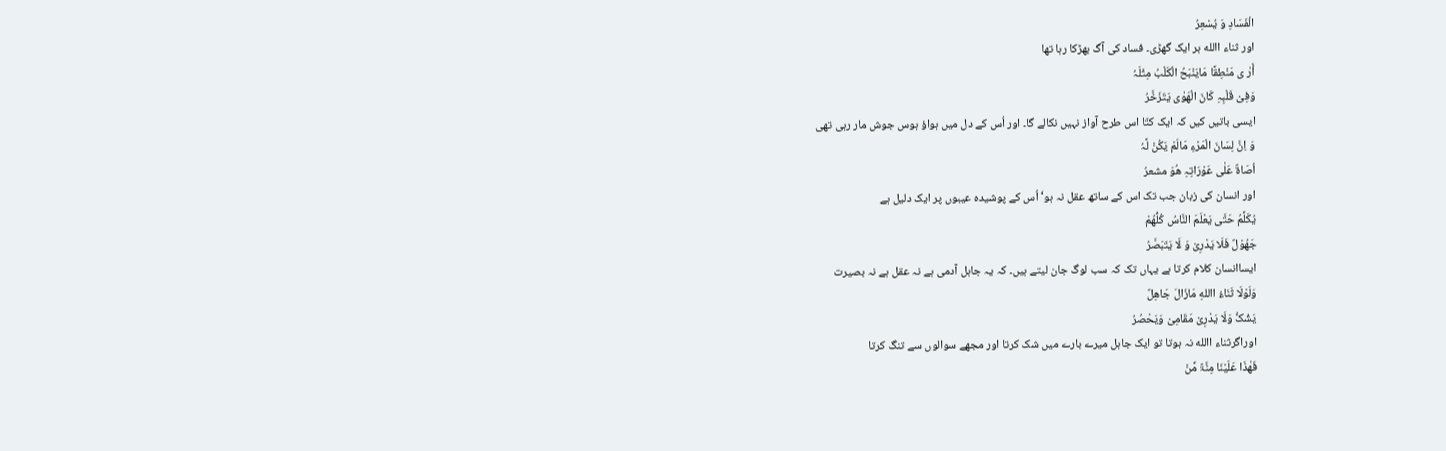الْفَسَادِ وَ یُسْعِرُ
اور ثناء االله ہر ایک گھڑی۔ فساد کی آگ بھڑکا رہا تھا
أَرٰ ی مَنْطِقًا مَایَنْبَحُ الْکَلْبُ مِثْلَہُ
وَفِیْ قَلْبِہِ کَانَ الْھَوٰی یَتَزَخَّرُ
ایسی باتیں کیں کہ ایک کتّا اس طرح آواز نہیں نکالے گا۔ اور اُس کے دل میں ہواؤ ہوس جوش مار رہی تھی
وَ اِنَّ لِسَانَ الْمَرْءِ مَالَمْ یَکُنْ لَّہُ
اُصَاۃٌ عَلٰی عَوْرَاتِہِ ھُوَ مشعرُ
اور انسان کی زبان جب تک اس کے ساتھ عقل نہ ہو‘ اُس کے پوشیدہ عیبوں پر ایک دلیل ہے
یُکَلِّمُ حَتَّی یَعْلَمَ النَّاسُ کُلُّھُمْ
جَھُوْلٌ فَلَا یَدْرِیْ وَ لَا یَتَبَصَّرُ
ایساانسان کلام کرتا ہے یہاں تک کہ سب لوگ جان لیتے ہیں۔ کہ یہ جاہل آدمی ہے نہ عقل ہے نہ بصیرت
وَلَوْلَا ثَنَاءُ االلهِ مَازَالَ جَاھِلٌ
یَشُکُّ وَلَا یَدْرِیْ مَقَامِیْ وَیَحْصُرُ
اوراگرثناء االله نہ ہوتا تو ایک جاہل میرے بارے میں شک کرتا اور مجھے سوالوں سے تنگ کرتا
فَھٰذَا عَلَیْنَا مِنَّۃٌ مِّنْ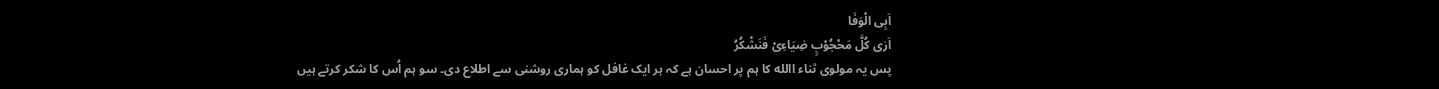اَبِی الْوَفَا
اَرٰی کُلَّ مَحْجُوْبٍ ضِیَاءِیْ فَنَشْکُرُ
پس یہ مولوی ثناء االله کا ہم پر احسان ہے کہ ہر ایک غافل کو ہماری روشنی سے اطلاع دی۔ سو ہم اُس کا شکر کرتے ہیں